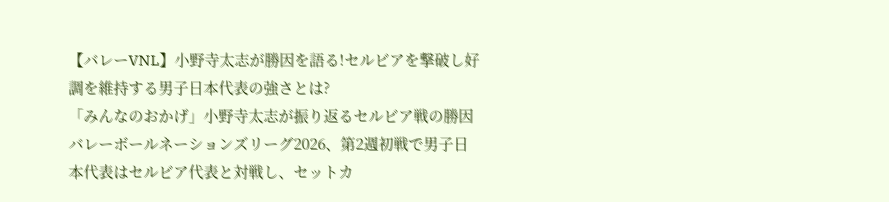【バレーVNL】小野寺太志が勝因を語る!セルビアを撃破し好調を維持する男子日本代表の強さとは?
「みんなのおかげ」小野寺太志が振り返るセルビア戦の勝因
バレーボールネーションズリーグ2026、第2週初戦で男子日本代表はセルビア代表と対戦し、セットカ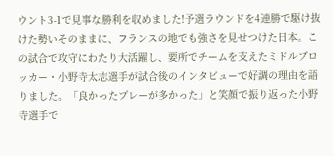ウント3-1で見事な勝利を収めました!予選ラウンドを4連勝で駆け抜けた勢いそのままに、フランスの地でも強さを見せつけた日本。この試合で攻守にわたり大活躍し、要所でチームを支えたミドルブロッカー・小野寺太志選手が試合後のインタビューで好調の理由を語りました。「良かったプレーが多かった」と笑顔で振り返った小野寺選手で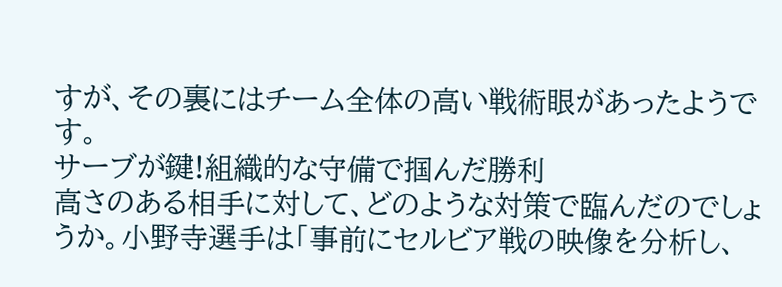すが、その裏にはチーム全体の高い戦術眼があったようです。
サーブが鍵!組織的な守備で掴んだ勝利
高さのある相手に対して、どのような対策で臨んだのでしょうか。小野寺選手は「事前にセルビア戦の映像を分析し、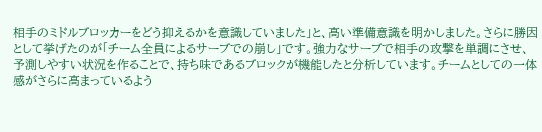相手のミドルブロッカーをどう抑えるかを意識していました」と、高い準備意識を明かしました。さらに勝因として挙げたのが「チーム全員によるサーブでの崩し」です。強力なサーブで相手の攻撃を単調にさせ、予測しやすい状況を作ることで、持ち味であるブロックが機能したと分析しています。チームとしての一体感がさらに高まっているよう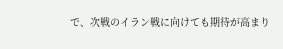で、次戦のイラン戦に向けても期待が高まり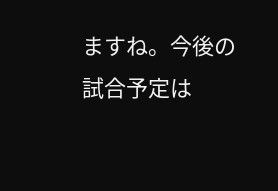ますね。今後の試合予定は